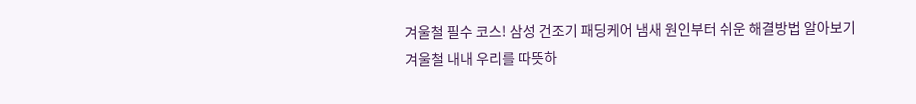겨울철 필수 코스! 삼성 건조기 패딩케어 냄새 원인부터 쉬운 해결방법 알아보기
겨울철 내내 우리를 따뜻하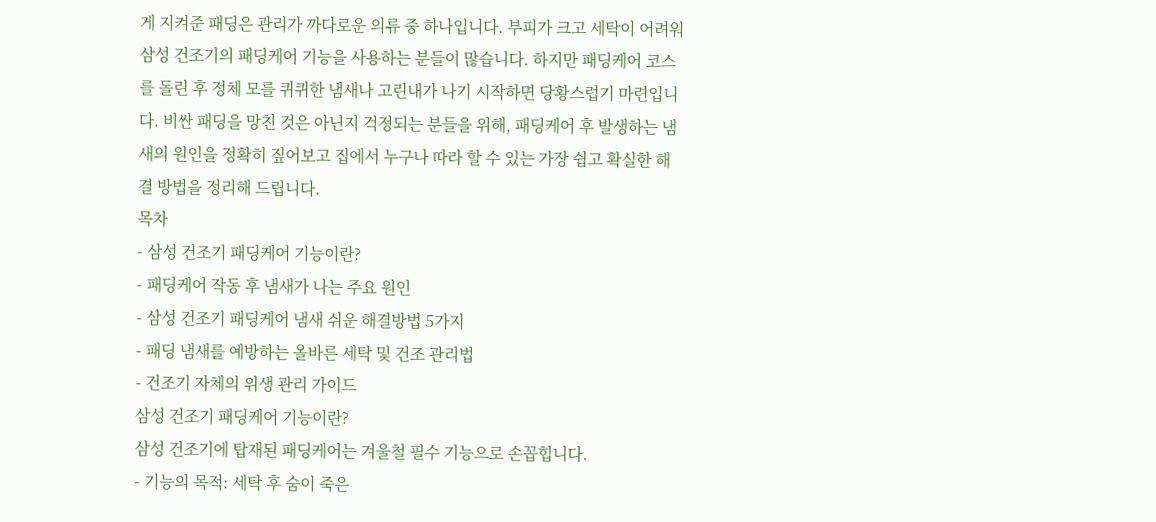게 지켜준 패딩은 관리가 까다로운 의류 중 하나입니다. 부피가 크고 세탁이 어려워 삼성 건조기의 패딩케어 기능을 사용하는 분들이 많습니다. 하지만 패딩케어 코스를 돌린 후 정체 모를 퀴퀴한 냄새나 고린내가 나기 시작하면 당황스럽기 마련입니다. 비싼 패딩을 망친 것은 아닌지 걱정되는 분들을 위해, 패딩케어 후 발생하는 냄새의 원인을 정확히 짚어보고 집에서 누구나 따라 할 수 있는 가장 쉽고 확실한 해결 방법을 정리해 드립니다.
목차
- 삼성 건조기 패딩케어 기능이란?
- 패딩케어 작동 후 냄새가 나는 주요 원인
- 삼성 건조기 패딩케어 냄새 쉬운 해결방법 5가지
- 패딩 냄새를 예방하는 올바른 세탁 및 건조 관리법
- 건조기 자체의 위생 관리 가이드
삼성 건조기 패딩케어 기능이란?
삼성 건조기에 탑재된 패딩케어는 겨울철 필수 기능으로 손꼽힙니다.
- 기능의 목적: 세탁 후 숨이 죽은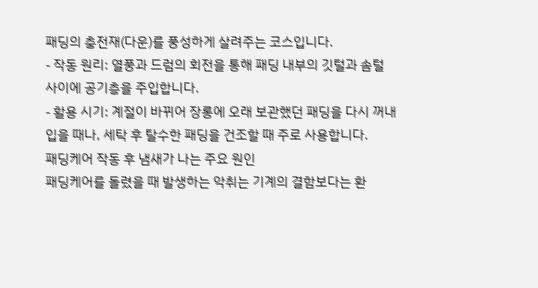패딩의 충전재(다운)를 풍성하게 살려주는 코스입니다.
- 작동 원리: 열풍과 드럼의 회전을 통해 패딩 내부의 깃털과 솜털 사이에 공기층을 주입합니다.
- 활용 시기: 계절이 바뀌어 장롱에 오래 보관했던 패딩을 다시 꺼내 입을 때나, 세탁 후 탈수한 패딩을 건조할 때 주로 사용합니다.
패딩케어 작동 후 냄새가 나는 주요 원인
패딩케어를 돌렸을 때 발생하는 악취는 기계의 결함보다는 환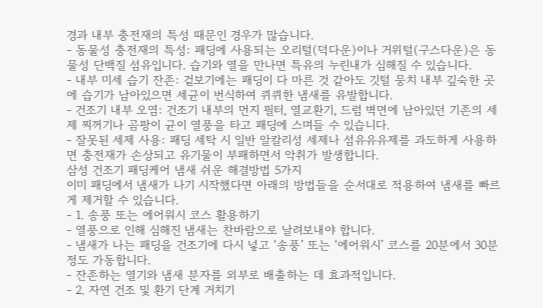경과 내부 충전재의 특성 때문인 경우가 많습니다.
- 동물성 충전재의 특성: 패딩에 사용되는 오리털(덕다운)이나 거위털(구스다운)은 동물성 단백질 섬유입니다. 습기와 열을 만나면 특유의 누린내가 심해질 수 있습니다.
- 내부 미세 습기 잔존: 겉보기에는 패딩이 다 마른 것 같아도 깃털 뭉치 내부 깊숙한 곳에 습기가 남아있으면 세균이 번식하여 퀴퀴한 냄새를 유발합니다.
- 건조기 내부 오염: 건조기 내부의 먼지 필터, 열교환기, 드럼 벽면에 남아있던 기존의 세제 찌꺼기나 곰팡이 균이 열풍을 타고 패딩에 스며들 수 있습니다.
- 잘못된 세제 사용: 패딩 세탁 시 일반 알칼리성 세제나 섬유유유제를 과도하게 사용하면 충전재가 손상되고 유기물이 부패하면서 악취가 발생합니다.
삼성 건조기 패딩케어 냄새 쉬운 해결방법 5가지
이미 패딩에서 냄새가 나기 시작했다면 아래의 방법들을 순서대로 적용하여 냄새를 빠르게 제거할 수 있습니다.
- 1. 송풍 또는 에어워시 코스 활용하기
- 열풍으로 인해 심해진 냄새는 찬바람으로 날려보내야 합니다.
- 냄새가 나는 패딩을 건조기에 다시 넣고 ‘송풍’ 또는 ‘에어워시’ 코스를 20분에서 30분 정도 가동합니다.
- 잔존하는 열기와 냄새 분자를 외부로 배출하는 데 효과적입니다.
- 2. 자연 건조 및 환기 단계 거치기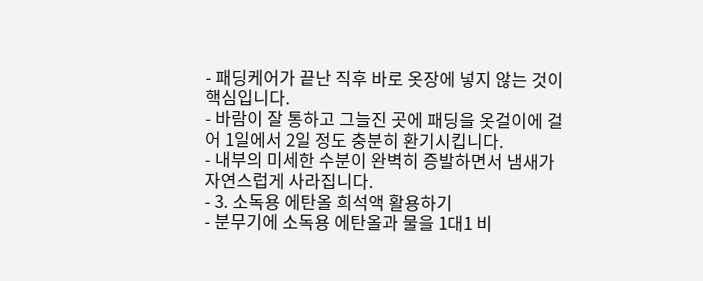- 패딩케어가 끝난 직후 바로 옷장에 넣지 않는 것이 핵심입니다.
- 바람이 잘 통하고 그늘진 곳에 패딩을 옷걸이에 걸어 1일에서 2일 정도 충분히 환기시킵니다.
- 내부의 미세한 수분이 완벽히 증발하면서 냄새가 자연스럽게 사라집니다.
- 3. 소독용 에탄올 희석액 활용하기
- 분무기에 소독용 에탄올과 물을 1대1 비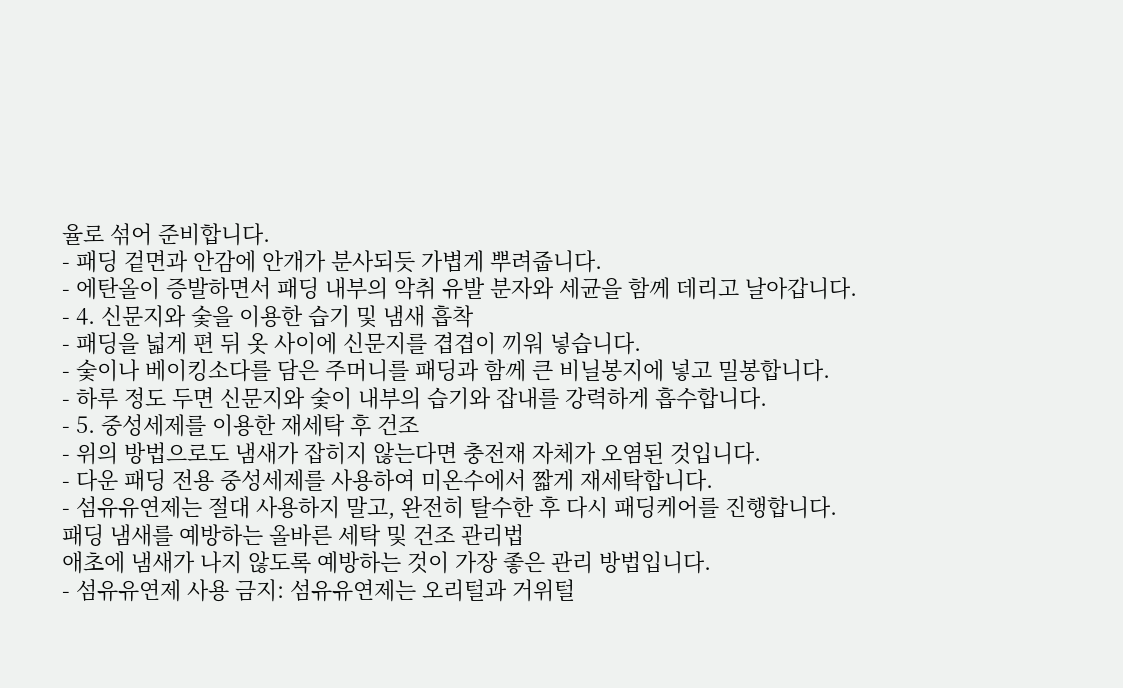율로 섞어 준비합니다.
- 패딩 겉면과 안감에 안개가 분사되듯 가볍게 뿌려줍니다.
- 에탄올이 증발하면서 패딩 내부의 악취 유발 분자와 세균을 함께 데리고 날아갑니다.
- 4. 신문지와 숯을 이용한 습기 및 냄새 흡착
- 패딩을 넓게 편 뒤 옷 사이에 신문지를 겹겹이 끼워 넣습니다.
- 숯이나 베이킹소다를 담은 주머니를 패딩과 함께 큰 비닐봉지에 넣고 밀봉합니다.
- 하루 정도 두면 신문지와 숯이 내부의 습기와 잡내를 강력하게 흡수합니다.
- 5. 중성세제를 이용한 재세탁 후 건조
- 위의 방법으로도 냄새가 잡히지 않는다면 충전재 자체가 오염된 것입니다.
- 다운 패딩 전용 중성세제를 사용하여 미온수에서 짧게 재세탁합니다.
- 섬유유연제는 절대 사용하지 말고, 완전히 탈수한 후 다시 패딩케어를 진행합니다.
패딩 냄새를 예방하는 올바른 세탁 및 건조 관리법
애초에 냄새가 나지 않도록 예방하는 것이 가장 좋은 관리 방법입니다.
- 섬유유연제 사용 금지: 섬유유연제는 오리털과 거위털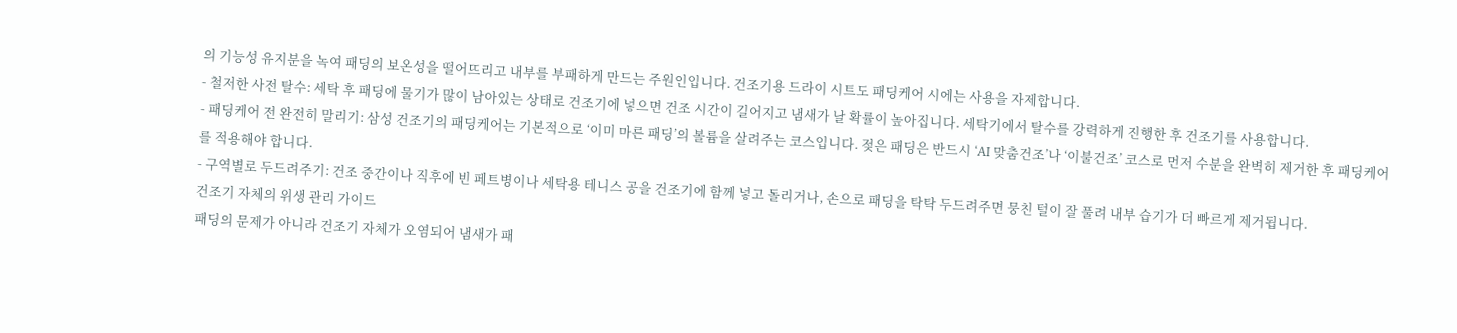의 기능성 유지분을 녹여 패딩의 보온성을 떨어뜨리고 내부를 부패하게 만드는 주원인입니다. 건조기용 드라이 시트도 패딩케어 시에는 사용을 자제합니다.
- 철저한 사전 탈수: 세탁 후 패딩에 물기가 많이 남아있는 상태로 건조기에 넣으면 건조 시간이 길어지고 냄새가 날 확률이 높아집니다. 세탁기에서 탈수를 강력하게 진행한 후 건조기를 사용합니다.
- 패딩케어 전 완전히 말리기: 삼성 건조기의 패딩케어는 기본적으로 ‘이미 마른 패딩’의 볼륨을 살려주는 코스입니다. 젖은 패딩은 반드시 ‘AI 맞춤건조’나 ‘이불건조’ 코스로 먼저 수분을 완벽히 제거한 후 패딩케어를 적용해야 합니다.
- 구역별로 두드려주기: 건조 중간이나 직후에 빈 페트병이나 세탁용 테니스 공을 건조기에 함께 넣고 돌리거나, 손으로 패딩을 탁탁 두드려주면 뭉친 털이 잘 풀려 내부 습기가 더 빠르게 제거됩니다.
건조기 자체의 위생 관리 가이드
패딩의 문제가 아니라 건조기 자체가 오염되어 냄새가 패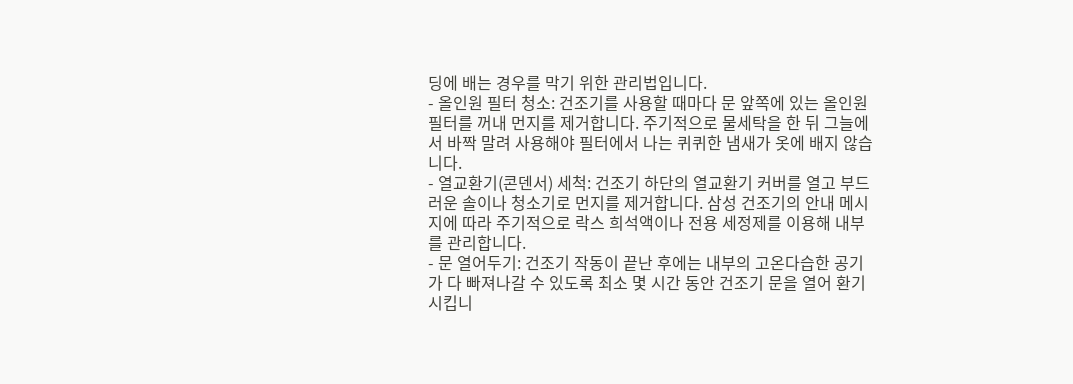딩에 배는 경우를 막기 위한 관리법입니다.
- 올인원 필터 청소: 건조기를 사용할 때마다 문 앞쪽에 있는 올인원 필터를 꺼내 먼지를 제거합니다. 주기적으로 물세탁을 한 뒤 그늘에서 바짝 말려 사용해야 필터에서 나는 퀴퀴한 냄새가 옷에 배지 않습니다.
- 열교환기(콘덴서) 세척: 건조기 하단의 열교환기 커버를 열고 부드러운 솔이나 청소기로 먼지를 제거합니다. 삼성 건조기의 안내 메시지에 따라 주기적으로 락스 희석액이나 전용 세정제를 이용해 내부를 관리합니다.
- 문 열어두기: 건조기 작동이 끝난 후에는 내부의 고온다습한 공기가 다 빠져나갈 수 있도록 최소 몇 시간 동안 건조기 문을 열어 환기시킵니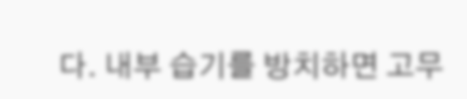다. 내부 습기를 방치하면 고무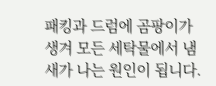패킹과 드럼에 곰팡이가 생겨 모든 세탁물에서 냄새가 나는 원인이 됩니다.